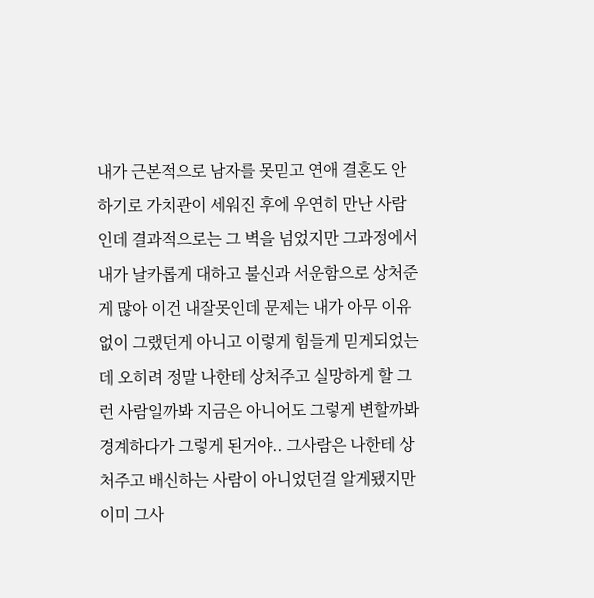내가 근본적으로 남자를 못믿고 연애 결혼도 안하기로 가치관이 세워진 후에 우연히 만난 사람인데 결과적으로는 그 벽을 넘었지만 그과정에서 내가 날카롭게 대하고 불신과 서운함으로 상처준게 많아 이건 내잘못인데 문제는 내가 아무 이유없이 그랬던게 아니고 이렇게 힘들게 믿게되었는데 오히려 정말 나한테 상처주고 실망하게 할 그런 사람일까봐 지금은 아니어도 그렇게 변할까봐 경계하다가 그렇게 된거야.. 그사람은 나한테 상처주고 배신하는 사람이 아니었던걸 알게됐지만 이미 그사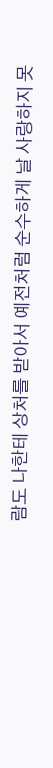람도 나한테 상처를 받아서 예전처럼 순수하게 날 사랑하지 못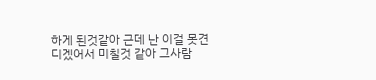하게 된것같아 근데 난 이걸 못견디겠어서 미칠것 같아 그사람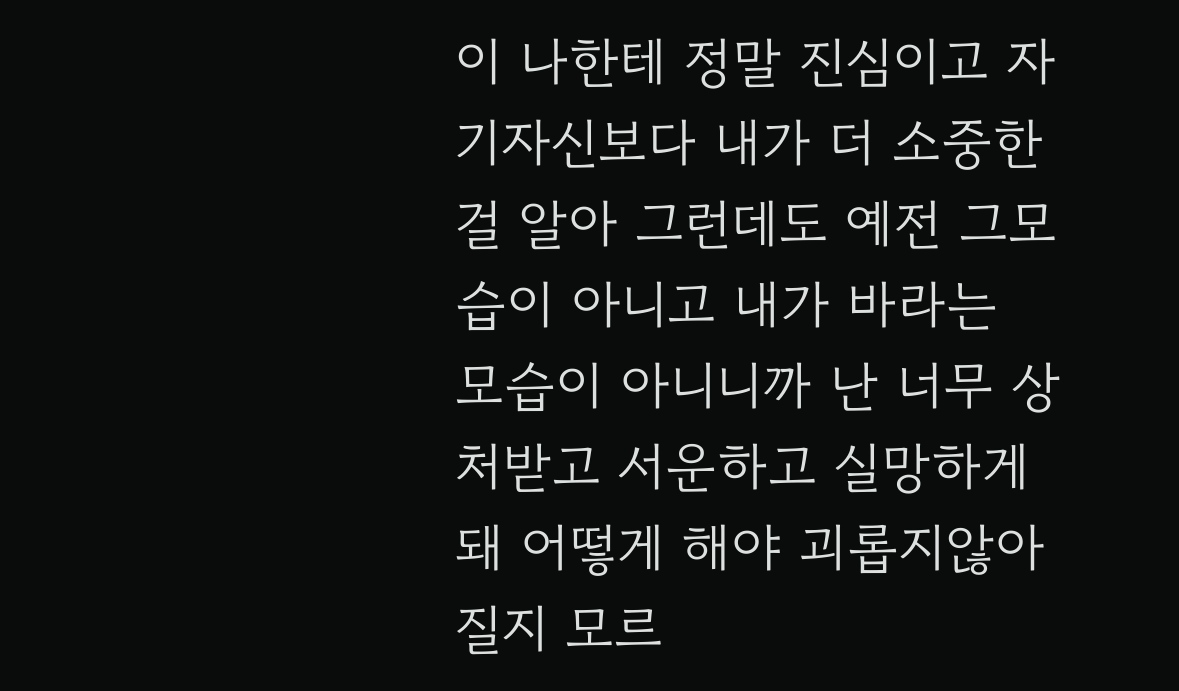이 나한테 정말 진심이고 자기자신보다 내가 더 소중한걸 알아 그런데도 예전 그모습이 아니고 내가 바라는 모습이 아니니까 난 너무 상처받고 서운하고 실망하게돼 어떻게 해야 괴롭지않아질지 모르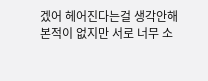겠어 헤어진다는걸 생각안해본적이 없지만 서로 너무 소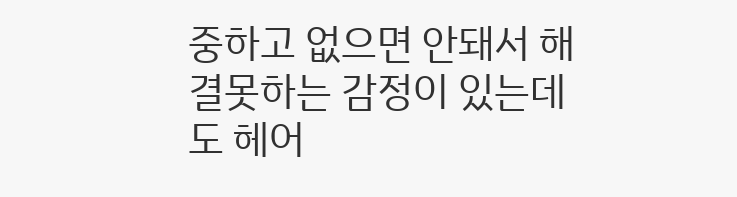중하고 없으면 안돼서 해결못하는 감정이 있는데도 헤어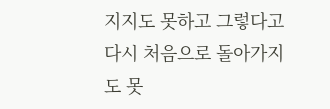지지도 못하고 그렇다고 다시 처음으로 돌아가지도 못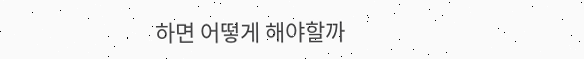하면 어떻게 해야할까